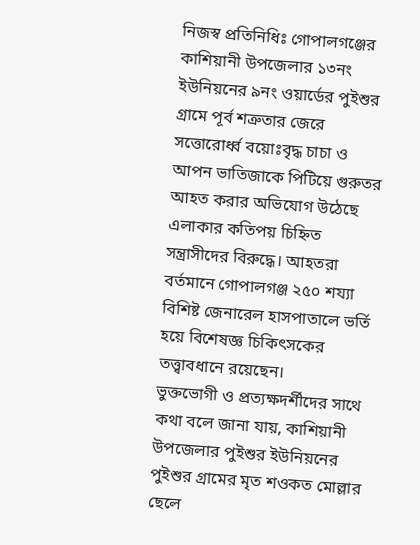নিজস্ব প্রতিনিধিঃ গোপালগঞ্জের কাশিয়ানী উপজেলার ১৩নং ইউনিয়নের ৯নং ওয়ার্ডের পুইশুর গ্রামে পূর্ব শত্রুতার জেরে সত্তোরোর্ধ্ব বয়োঃবৃদ্ধ চাচা ও আপন ভাতিজাকে পিটিয়ে গুরুতর আহত করার অভিযোগ উঠেছে এলাকার কতিপয় চিহ্নিত সন্ত্রাসীদের বিরুদ্ধে। আহতরা বর্তমানে গোপালগঞ্জ ২৫০ শয্যা বিশিষ্ট জেনারেল হাসপাতালে ভর্তি হয়ে বিশেষজ্ঞ চিকিৎসকের তত্ত্বাবধানে রয়েছেন।
ভুক্তভোগী ও প্রত্যক্ষদর্শীদের সাথে কথা বলে জানা যায়, কাশিয়ানী উপজেলার পুইশুর ইউনিয়নের পুইশুর গ্রামের মৃত শওকত মোল্লার ছেলে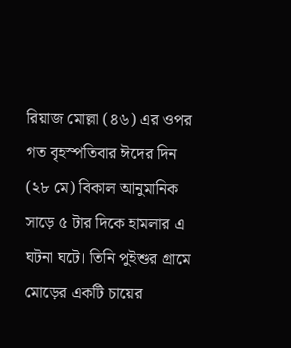রিয়াজ মোল্লা (৪৬) এর ওপর গত বৃহস্পতিবার ঈদের দিন (২৮ মে) বিকাল আনুমানিক সাড়ে ৫ টার দিকে হামলার এ ঘটনা ঘটে। তিনি পুইশুর গ্রামে মোড়ের একটি চায়ের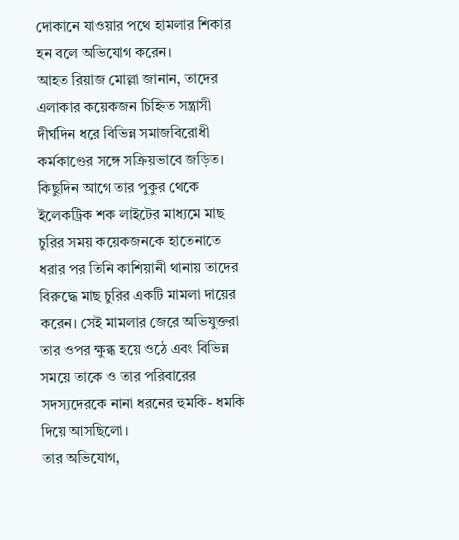দোকানে যাওয়ার পথে হামলার শিকার হন বলে অভিযোগ করেন।
আহত রিয়াজ মোল্লা জানান, তাদের এলাকার কয়েকজন চিহ্নিত সন্ত্রাসী দীর্ঘদিন ধরে বিভিন্ন সমাজবিরোধী কর্মকাণ্ডের সঙ্গে সক্রিয়ভাবে জড়িত। কিছুদিন আগে তার পুকুর থেকে ইলেকট্রিক শক লাইটের মাধ্যমে মাছ চুরির সময় কয়েকজনকে হাতেনাতে ধরার পর তিনি কাশিয়ানী থানায় তাদের বিরুদ্ধে মাছ চুরির একটি মামলা দায়ের করেন। সেই মামলার জেরে অভিযুক্তরা তার ওপর ক্ষুব্ধ হয়ে ওঠে এবং বিভিন্ন সময়ে তাকে ও তার পরিবারের সদস্যদেরকে নানা ধরনের হুমকি- ধমকি দিয়ে আসছিলো।
তার অভিযোগ,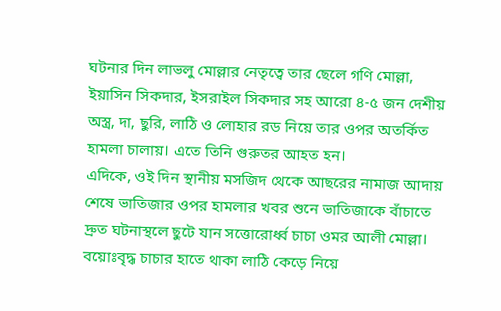ঘটনার দিন লাভলু মোল্লার নেতৃত্বে তার ছেলে গণি মোল্লা, ইয়াসিন সিকদার, ইসরাইল সিকদার সহ আরো ৪-৫ জন দেশীয় অস্ত্র, দা, ছুরি, লাঠি ও লোহার রড নিয়ে তার ওপর অতর্কিত হামলা চালায়। এতে তিনি গুরুতর আহত হন।
এদিকে, ওই দিন স্থানীয় মসজিদ থেকে আছরের নামাজ আদায় শেষে ভাতিজার ওপর হামলার খবর শুনে ভাতিজাকে বাঁচাতে দ্রুত ঘটনাস্থলে ছুটে যান সত্তোরোর্ধ্ব চাচা ওমর আলী মোল্লা। বয়োঃবৃদ্ধ চাচার হাতে থাকা লাঠি কেড়ে নিয়ে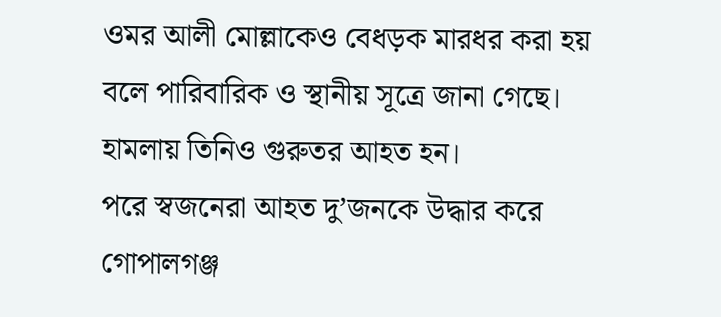ওমর আলী মোল্লাকেও বেধড়ক মারধর করা হয় বলে পারিবারিক ও স্থানীয় সূত্রে জানা গেছে। হামলায় তিনিও গুরুতর আহত হন।
পরে স্বজনেরা আহত দু’জনকে উদ্ধার করে গোপালগঞ্জ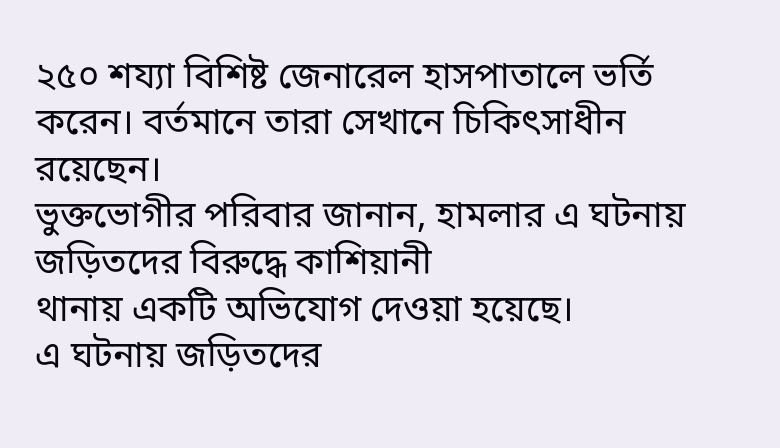২৫০ শয্যা বিশিষ্ট জেনারেল হাসপাতালে ভর্তি করেন। বর্তমানে তারা সেখানে চিকিৎসাধীন রয়েছেন।
ভুক্তভোগীর পরিবার জানান, হামলার এ ঘটনায় জড়িতদের বিরুদ্ধে কাশিয়ানী
থানায় একটি অভিযোগ দেওয়া হয়েছে।
এ ঘটনায় জড়িতদের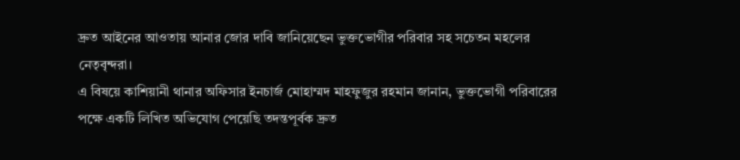দ্রুত আইনের আওতায় আনার জোর দাবি জানিয়েছেন ভুক্তভোগীর পরিবার সহ সচেতন মহলের নেতৃবৃন্দরা।
এ বিষয়ে কাশিয়ানী থানার অফিসার ইনচার্জ মোহাম্মদ মাহফুজুর রহমান জানান, ভুক্তভোগী পরিবারের পক্ষে একটি লিখিত অভিযোগ পেয়েছি তদন্তপূর্বক দ্রুত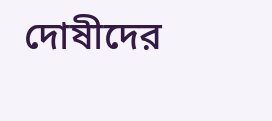দোষীদের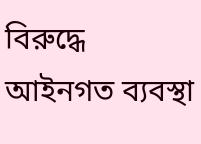বিরুদ্ধে আইনগত ব্যবস্থা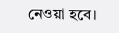নেওয়া হবে।